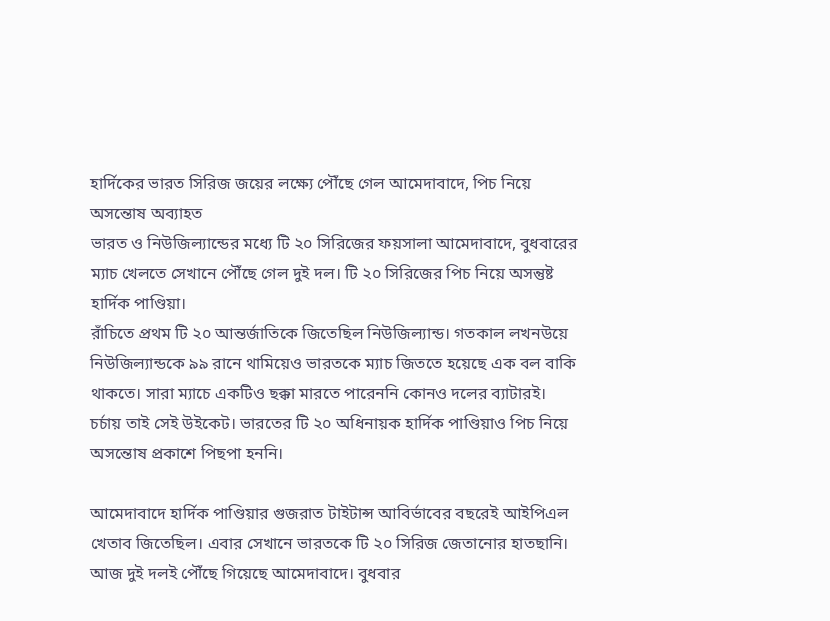হার্দিকের ভারত সিরিজ জয়ের লক্ষ্যে পৌঁছে গেল আমেদাবাদে, পিচ নিয়ে অসন্তোষ অব্যাহত
ভারত ও নিউজিল্যান্ডের মধ্যে টি ২০ সিরিজের ফয়সালা আমেদাবাদে, বুধবারের ম্যাচ খেলতে সেখানে পৌঁছে গেল দুই দল। টি ২০ সিরিজের পিচ নিয়ে অসন্তুষ্ট হার্দিক পাণ্ডিয়া।
রাঁচিতে প্রথম টি ২০ আন্তর্জাতিকে জিতেছিল নিউজিল্যান্ড। গতকাল লখনউয়ে নিউজিল্যান্ডকে ৯৯ রানে থামিয়েও ভারতকে ম্যাচ জিততে হয়েছে এক বল বাকি থাকতে। সারা ম্যাচে একটিও ছক্কা মারতে পারেননি কোনও দলের ব্যাটারই। চর্চায় তাই সেই উইকেট। ভারতের টি ২০ অধিনায়ক হার্দিক পাণ্ডিয়াও পিচ নিয়ে অসন্তোষ প্রকাশে পিছপা হননি।

আমেদাবাদে হার্দিক পাণ্ডিয়ার গুজরাত টাইটান্স আবির্ভাবের বছরেই আইপিএল খেতাব জিতেছিল। এবার সেখানে ভারতকে টি ২০ সিরিজ জেতানোর হাতছানি। আজ দুই দলই পৌঁছে গিয়েছে আমেদাবাদে। বুধবার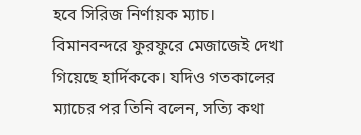হবে সিরিজ নির্ণায়ক ম্যাচ। বিমানবন্দরে ফুরফুরে মেজাজেই দেখা গিয়েছে হার্দিককে। যদিও গতকালের ম্যাচের পর তিনি বলেন, সত্যি কথা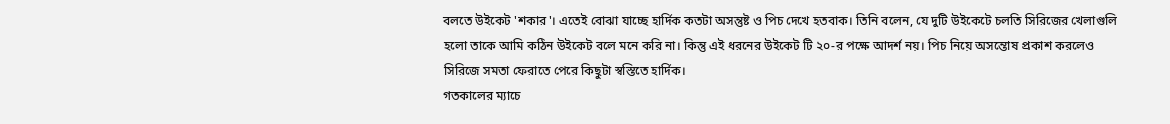বলতে উইকেট 'শকার'। এতেই বোঝা যাচ্ছে হার্দিক কতটা অসন্তুষ্ট ও পিচ দেখে হতবাক। তিনি বলেন, যে দুটি উইকেটে চলতি সিরিজের খেলাগুলি হলো তাকে আমি কঠিন উইকেট বলে মনে করি না। কিন্তু এই ধরনের উইকেট টি ২০-র পক্ষে আদর্শ নয়। পিচ নিয়ে অসন্তোষ প্রকাশ করলেও সিরিজে সমতা ফেরাতে পেরে কিছুটা স্বস্তিতে হার্দিক।
গতকালের ম্যাচে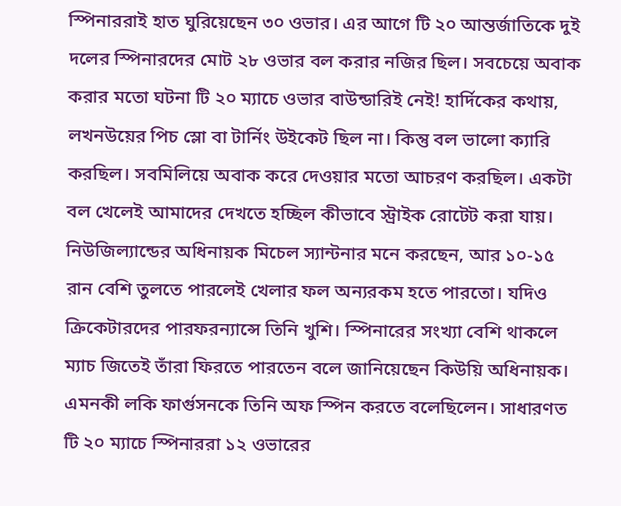স্পিনাররাই হাত ঘুরিয়েছেন ৩০ ওভার। এর আগে টি ২০ আন্তর্জাতিকে দুই দলের স্পিনারদের মোট ২৮ ওভার বল করার নজির ছিল। সবচেয়ে অবাক করার মতো ঘটনা টি ২০ ম্যাচে ওভার বাউন্ডারিই নেই! হার্দিকের কথায়, লখনউয়ের পিচ স্লো বা টার্নিং উইকেট ছিল না। কিন্তু বল ভালো ক্যারি করছিল। সবমিলিয়ে অবাক করে দেওয়ার মতো আচরণ করছিল। একটা বল খেলেই আমাদের দেখতে হচ্ছিল কীভাবে স্ট্রাইক রোটেট করা যায়। নিউজিল্যান্ডের অধিনায়ক মিচেল স্যান্টনার মনে করছেন, আর ১০-১৫ রান বেশি তুলতে পারলেই খেলার ফল অন্যরকম হতে পারতো। যদিও ক্রিকেটারদের পারফরন্যান্সে তিনি খুশি। স্পিনারের সংখ্যা বেশি থাকলে ম্যাচ জিতেই তাঁরা ফিরতে পারতেন বলে জানিয়েছেন কিউয়ি অধিনায়ক। এমনকী লকি ফার্গুসনকে তিনি অফ স্পিন করতে বলেছিলেন। সাধারণত টি ২০ ম্যাচে স্পিনাররা ১২ ওভারের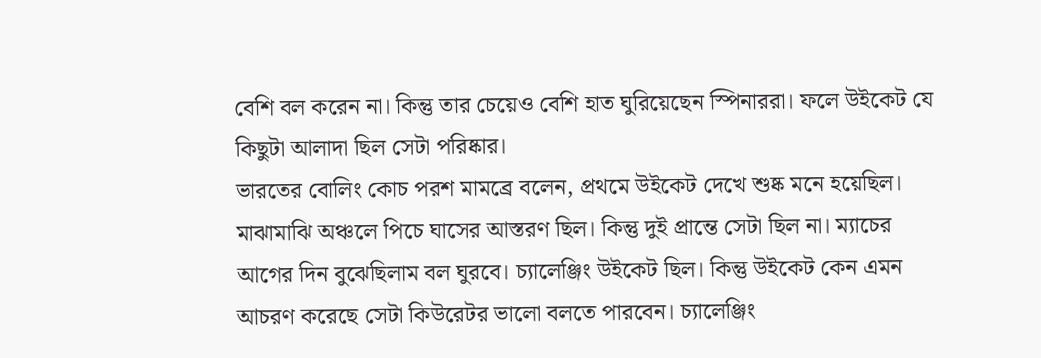বেশি বল করেন না। কিন্তু তার চেয়েও বেশি হাত ঘুরিয়েছেন স্পিনাররা। ফলে উইকেট যে কিছুটা আলাদা ছিল সেটা পরিষ্কার।
ভারতের বোলিং কোচ পরশ মামব্রে বলেন, প্রথমে উইকেট দেখে শুষ্ক মনে হয়েছিল। মাঝামাঝি অঞ্চলে পিচে ঘাসের আস্তরণ ছিল। কিন্তু দুই প্রান্তে সেটা ছিল না। ম্যাচের আগের দিন বুঝেছিলাম বল ঘুরবে। চ্যালেঞ্জিং উইকেট ছিল। কিন্তু উইকেট কেন এমন আচরণ করেছে সেটা কিউরেটর ভালো বলতে পারবেন। চ্যালেঞ্জিং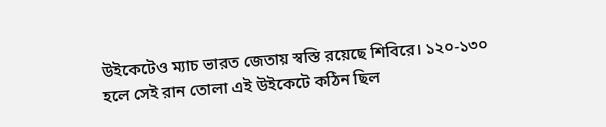উইকেটেও ম্যাচ ভারত জেতায় স্বস্তি রয়েছে শিবিরে। ১২০-১৩০ হলে সেই রান তোলা এই উইকেটে কঠিন ছিল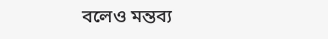বলেও মন্তব্য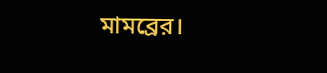মামব্রের।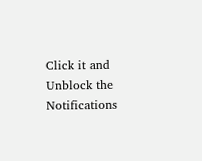Click it and Unblock the Notifications